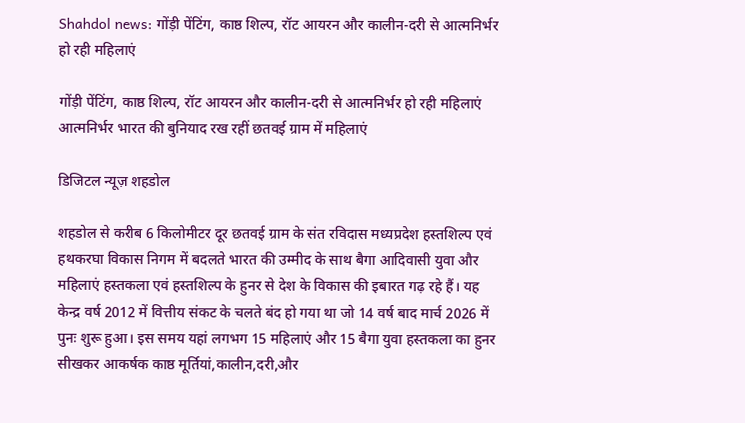Shahdol news: गोंड़ी पेंटिंग, काष्ठ शिल्प, रॉट आयरन और कालीन-दरी से आत्मनिर्भर हो रही महिलाएं

गोंड़ी पेंटिंग, काष्ठ शिल्प, रॉट आयरन और कालीन-दरी से आत्मनिर्भर हो रही महिलाएं
आत्मनिर्भर भारत की बुनियाद रख रहीं छतवई ग्राम में महिलाएं

डिजिटल न्यूज़ शहडोल

शहडोल से करीब 6 किलोमीटर दूर छतवई ग्राम के संत रविदास मध्यप्रदेश हस्तशिल्प एवं हथकरघा विकास निगम में बदलते भारत की उम्मीद के साथ बैगा आदिवासी युवा और महिलाएं हस्तकला एवं हस्तशिल्प के हुनर से देश के विकास की इबारत गढ़ रहे हैं। यह केन्द्र वर्ष 2012 में वित्तीय संकट के चलते बंद हो गया था जो 14 वर्ष बाद मार्च 2026 में पुनः शुरू हुआ। इस समय यहां लगभग 15 महिलाएं और 15 बैगा युवा हस्तकला का हुनर सीखकर आकर्षक काष्ठ मूर्तियां,कालीन,दरी,और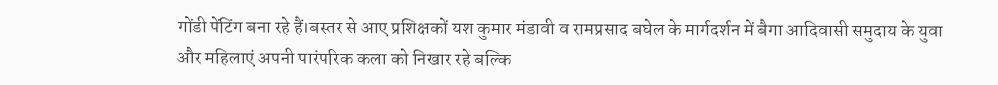गोंडी पेंटिंग बना रहे हैं।बस्तर से आए प्रशिक्षकों यश कुमार मंडावी व रामप्रसाद बघेल के मार्गदर्शन में बैगा आदिवासी समुदाय के युवा और महिलाएं अपनी पारंपरिक कला को निखार रहे बल्कि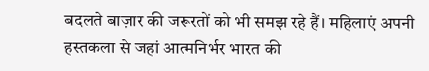बदलते बाज़ार की जरूरतों को भी समझ रहे हैं। महिलाएं अपनी हस्तकला से जहां आत्मनिर्भर भारत की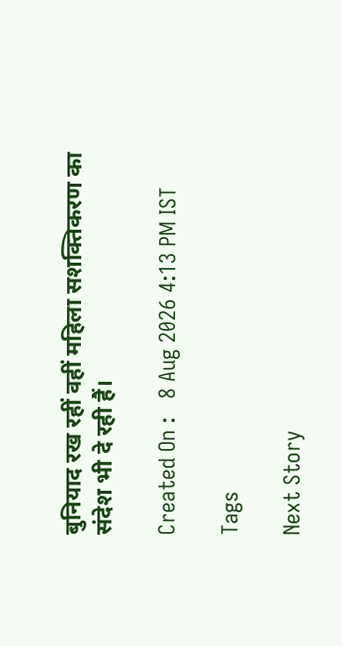बुनियाद रख रहीं वहीं महिला सशक्तिकरण का संदेश भी दे रही हैं।

Created On :   8 Aug 2026 4:13 PM IST

Tags

Next Story